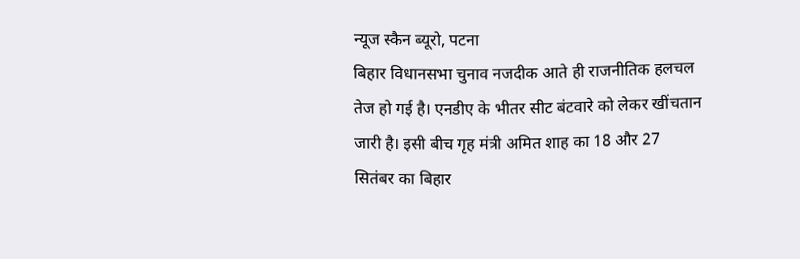न्यूज स्कैन ब्यूरो, पटना
बिहार विधानसभा चुनाव नजदीक आते ही राजनीतिक हलचल तेज हो गई है। एनडीए के भीतर सीट बंटवारे को लेकर खींचतान जारी है। इसी बीच गृह मंत्री अमित शाह का 18 और 27 सितंबर का बिहार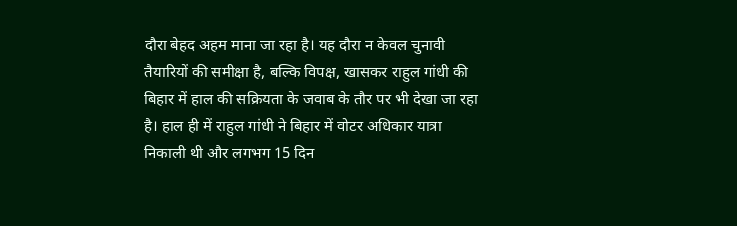दौरा बेहद अहम माना जा रहा है। यह दौरा न केवल चुनावी तैयारियों की समीक्षा है, बल्कि विपक्ष, खासकर राहुल गांधी की बिहार में हाल की सक्रियता के जवाब के तौर पर भी देखा जा रहा है। हाल ही में राहुल गांधी ने बिहार में वोटर अधिकार यात्रा निकाली थी और लगभग 15 दिन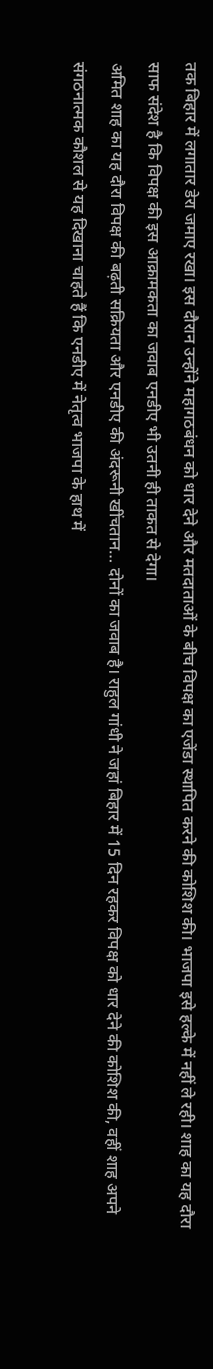तक बिहार में लगातार डेरा जमाए रखा। इस दौरान उन्होंने महागठबंधन को धार देने और मतदाताओं के बीच विपक्ष का एजेंडा स्थापित करने की कोशिश की। भाजपा इसे हल्के में नहीं ले रही। शाह का यह दौरा साफ संदेश है कि विपक्ष की इस आक्रामकता का जवाब एनडीए भी उतनी ही ताकत से देगा।
अमित शाह का यह दौरा विपक्ष की बढ़ती सक्रियता और एनडीए की अंदरूनी खींचतान… दोनों का जवाब है। राहुल गांधी ने जहां बिहार में 15 दिन रहकर विपक्ष को धार देने की कोशिश की, वहीं शाह अपने संगठनात्मक कौशल से यह दिखाना चाहते हैं कि एनडीए में नेतृत्व भाजपा के हाथ में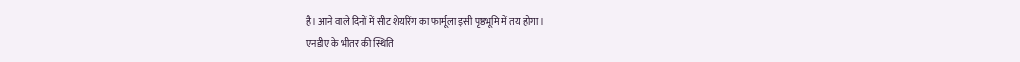है। आने वाले दिनों में सीट शेयरिंग का फार्मूला इसी पृष्ठभूमि में तय होगा।
एनडीए के भीतर की स्थिति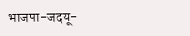भाजपा-जदयू-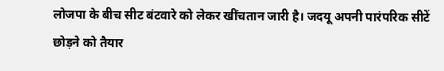लोजपा के बीच सीट बंटवारे को लेकर खींचतान जारी है। जदयू अपनी पारंपरिक सीटें छोड़ने को तैयार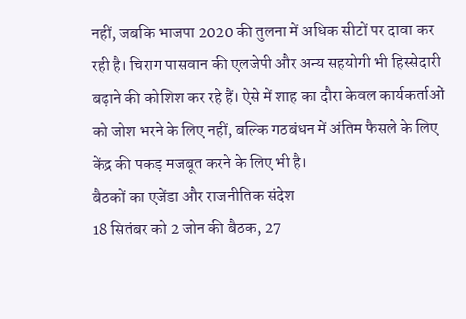नहीं, जबकि भाजपा 2020 की तुलना में अधिक सीटों पर दावा कर रही है। चिराग पासवान की एलजेपी और अन्य सहयोगी भी हिस्सेदारी बढ़ाने की कोशिश कर रहे हैं। ऐसे में शाह का दौरा केवल कार्यकर्ताओं को जोश भरने के लिए नहीं, बल्कि गठबंधन में अंतिम फैसले के लिए केंद्र की पकड़ मजबूत करने के लिए भी है।
बैठकों का एजेंडा और राजनीतिक संदेश
18 सितंबर को 2 जोन की बैठक, 27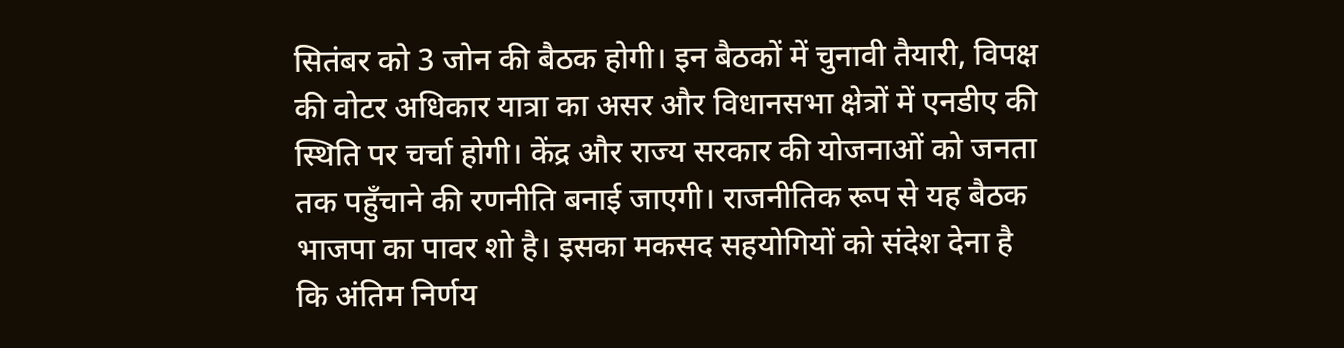सितंबर को 3 जोन की बैठक होगी। इन बैठकों में चुनावी तैयारी, विपक्ष की वोटर अधिकार यात्रा का असर और विधानसभा क्षेत्रों में एनडीए की स्थिति पर चर्चा होगी। केंद्र और राज्य सरकार की योजनाओं को जनता तक पहुँचाने की रणनीति बनाई जाएगी। राजनीतिक रूप से यह बैठक भाजपा का पावर शो है। इसका मकसद सहयोगियों को संदेश देना है कि अंतिम निर्णय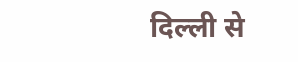दिल्ली से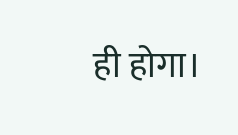ही होगा।